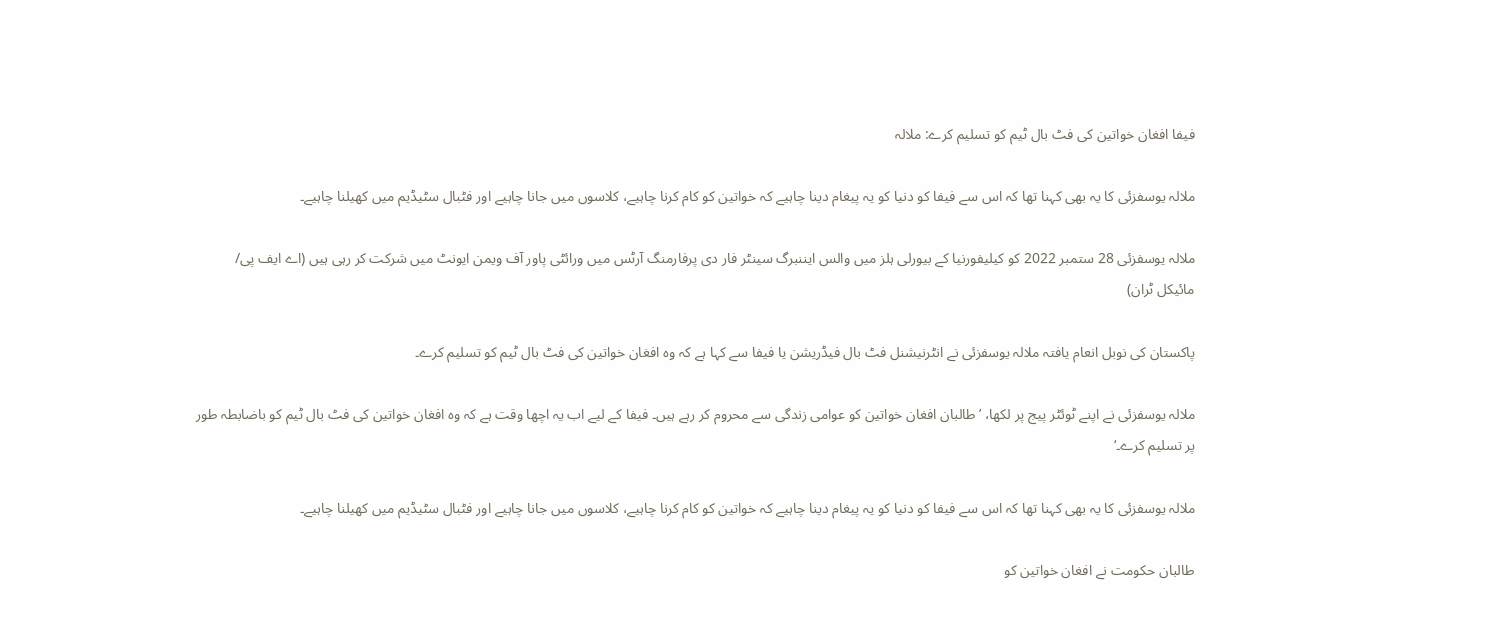فیفا افغان خواتین کی فٹ بال ٹیم کو تسلیم کرے: ملالہ

ملالہ یوسفزئی کا یہ بھی کہنا تھا کہ اس سے فیفا کو دنیا کو یہ پیغام دینا چاہیے کہ خواتین کو کام کرنا چاہیے، کلاسوں میں جانا چاہیے اور فٹبال سٹیڈیم میں کھیلنا چاہیے۔

ملالہ یوسفزئی 28 ستمبر 2022 کو کیلیفورنیا کے بیورلی ہلز میں والس ایننبرگ سینٹر فار دی پرفارمنگ آرٹس میں ورائٹی پاور آف ویمن ایونٹ میں شرکت کر رہی ہیں (اے ایف پی/ مائیکل ٹران)

پاکستان کی نوبل انعام یافتہ ملالہ یوسفزئی نے انٹرنیشنل فٹ بال فیڈریشن یا فیفا سے کہا ہے کہ وہ افغان خواتین کی فٹ بال ٹیم کو تسلیم کرے۔

ملالہ یوسفزئی نے اپنے ٹوئٹر پیج پر لکھا، ’طالبان افغان خواتین کو عوامی زندگی سے محروم کر رہے ہیں۔ فیفا کے لیے اب یہ اچھا وقت ہے کہ وہ افغان خواتین کی فٹ بال ٹیم کو باضابطہ طور پر تسلیم کرے۔‘

ملالہ یوسفزئی کا یہ بھی کہنا تھا کہ اس سے فیفا کو دنیا کو یہ پیغام دینا چاہیے کہ خواتین کو کام کرنا چاہیے، کلاسوں میں جانا چاہیے اور فٹبال سٹیڈیم میں کھیلنا چاہیے۔

طالبان حکومت نے افغان خواتین کو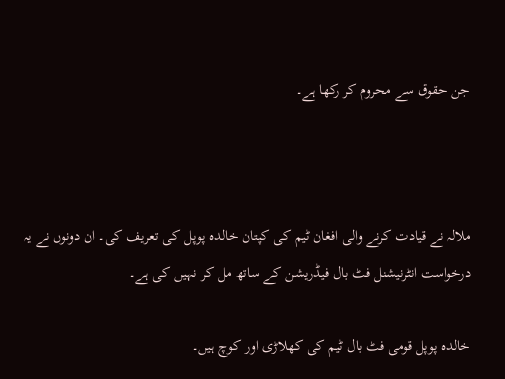جن حقوق سے محروم کر رکھا ہے۔



ملالہ نے قیادت کرنے والی افغان ٹیم کی کپتان خالدہ پوپل کی تعریف کی۔ ان دونوں نے یہ درخواست انٹرنیشنل فٹ بال فیڈریشن کے ساتھ مل کر نہیں کی ہے۔

خالدہ پوپل قومی فٹ بال ٹیم کی کھلاڑی اور کوچ ہیں۔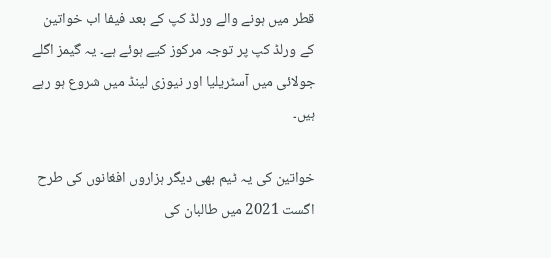قطر میں ہونے والے ورلڈ کپ کے بعد فیفا اب خواتین کے ورلڈ کپ پر توجہ مرکوز کیے ہوئے ہے۔ یہ گیمز اگلے جولائی میں آسٹریلیا اور نیوزی لینڈ میں شروع ہو رہے ہیں۔

خواتین کی یہ ٹیم بھی دیگر ہزاروں افغانوں کی طرح اگست 2021 میں طالبان کی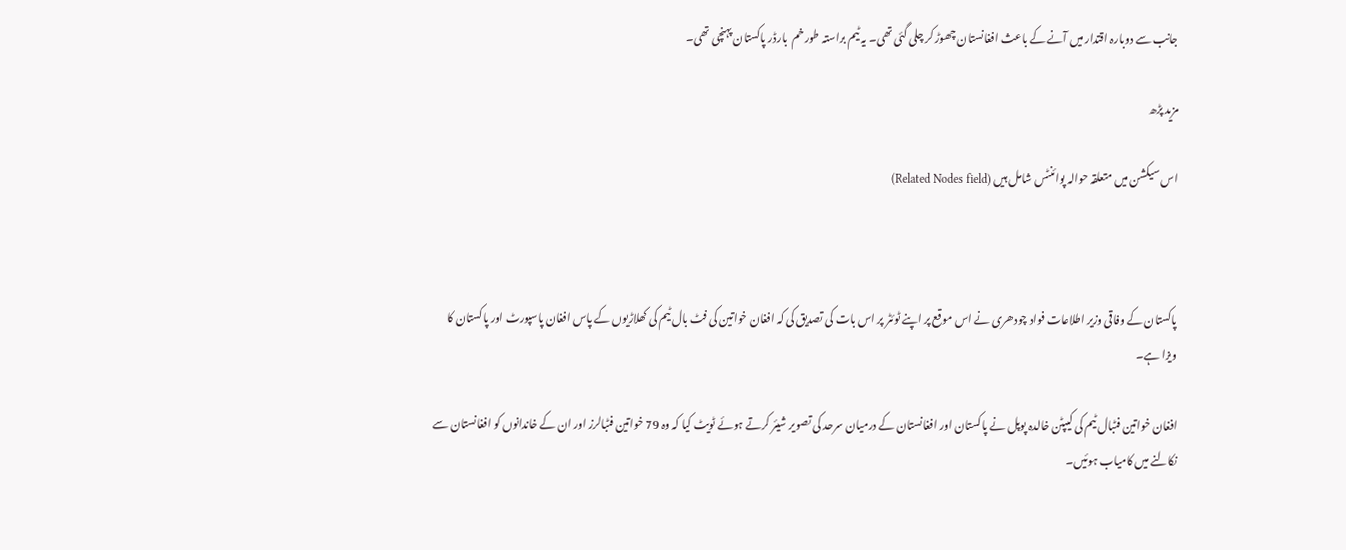جانب سے دوبارہ اقتدار میں آنے کے باعث افغانستان چھوڑ کر چلی گئی تھی۔ یہ ٹیم براستہ طورخم  بارڈر پاکستان پہنچی تھی۔

مزید پڑھ

اس سیکشن میں متعلقہ حوالہ پوائنٹس شامل ہیں (Related Nodes field)



پاکستان کے وفاقی وزیر اطلاعات فواد چودھری نے اس موقع پر اپنے ٹوئٹر پر اس بات کی تصدیق کی کہ افغان خواتین کی فٹ بال ٹیم کی کھلاڑیوں کے پاس افغان پاسپورٹ اور پاکستان کا ویزا ہے۔

افغان خواتین فٹبال ٹیم کی کیپٹن خالدہ پوپل نے پاکستان اور افغانستان کے درمیان سرحد کی تصویر شیئر کرتے ہوئے ٹویٹ کیا کہ وہ 79 خواتین فٹبالرز اور ان کے خاندانوں کو افغانستان سے نکالنے میں کامیاب ہوئیں۔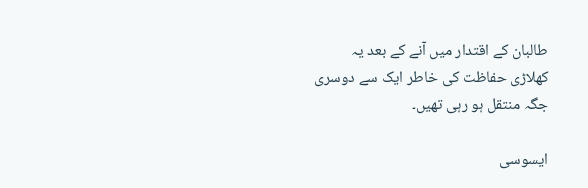طالبان کے اقتدار میں آنے کے بعد یہ کھلاڑی حفاظت کی خاطر ایک سے دوسری جگہ منتقل ہو رہی تھیں۔

ایسوسی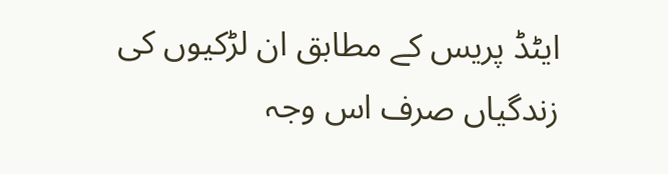ایٹڈ پریس کے مطابق ان لڑکیوں کی زندگیاں صرف اس وجہ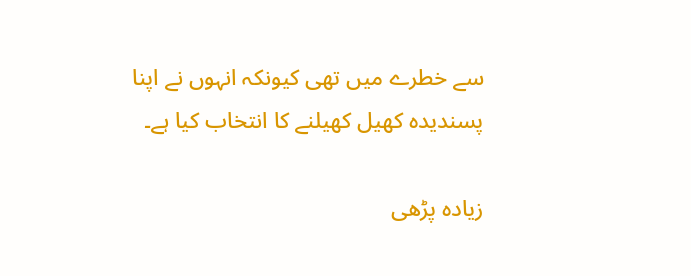سے خطرے میں تھی کیونکہ انہوں نے اپنا پسندیدہ کھیل کھیلنے کا انتخاب کیا ہے۔

زیادہ پڑھی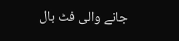جانے والی فٹ بال